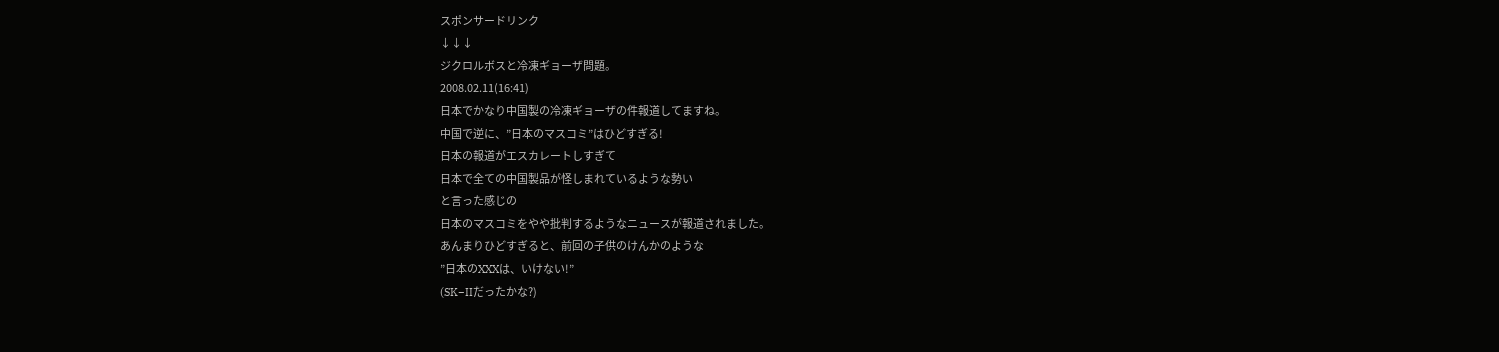スポンサードリンク
↓↓↓
ジクロルボスと冷凍ギョーザ問題。
2008.02.11(16:41)
日本でかなり中国製の冷凍ギョーザの件報道してますね。
中国で逆に、”日本のマスコミ”はひどすぎる!
日本の報道がエスカレートしすぎて
日本で全ての中国製品が怪しまれているような勢い
と言った感じの
日本のマスコミをやや批判するようなニュースが報道されました。
あんまりひどすぎると、前回の子供のけんかのような
”日本のXXXは、いけない!”
(SK−IIだったかな?)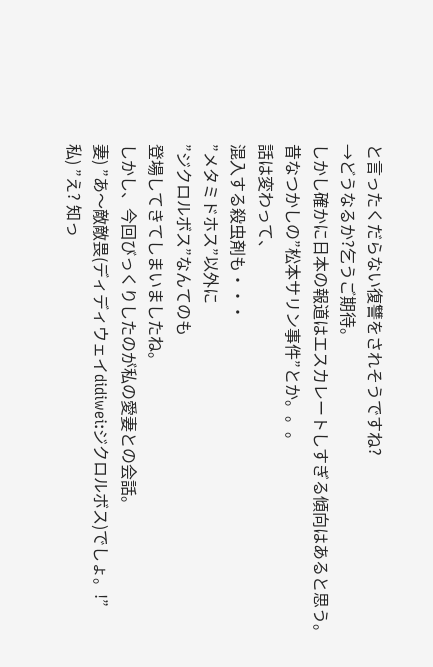と言ったくだらない復讐をされそうですね?
→どうなるか?乞うご期待。
しかし確かに日本の報道はエスカレートしすぎる傾向はあると思う。
昔なつかしの”松本サリン事件”とか。。。
話は変わって、
混入する殺虫剤も・・・
”メタミドホス”以外に
”ジクロルボス”なんてのも
登場してきてしまいましたね。
しかし、今回びっくりしたのが私の愛妻との会話。
妻) ”あ〜敵敵畏(ディディウェイdidiwei:ジクロルボス)でしょ。!”
私) ”え? 知っ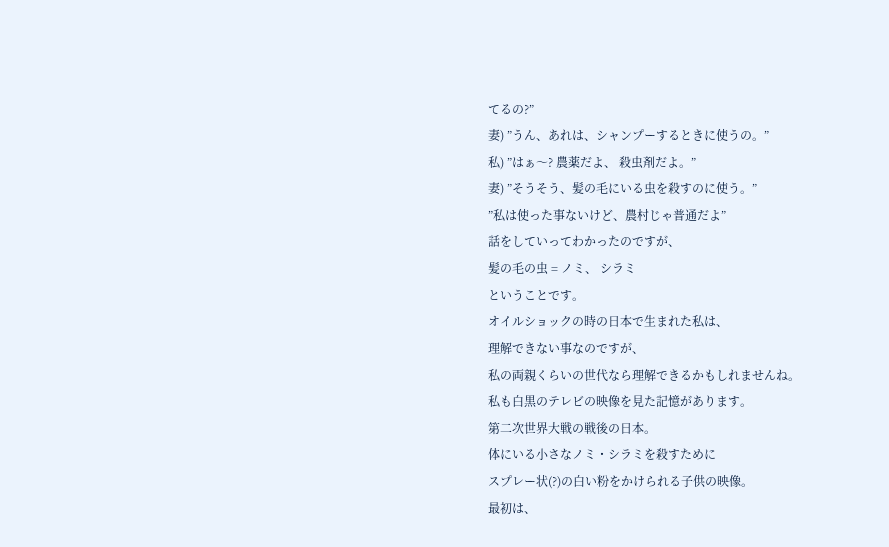てるの?”
妻) ”うん、あれは、シャンプーするときに使うの。”
私) ”はぁ〜? 農薬だよ、 殺虫剤だよ。”
妻) ”そうそう、髪の毛にいる虫を殺すのに使う。”
”私は使った事ないけど、農村じゃ普通だよ”
話をしていってわかったのですが、
髪の毛の虫 = ノミ、 シラミ
ということです。
オイルショックの時の日本で生まれた私は、
理解できない事なのですが、
私の両親くらいの世代なら理解できるかもしれませんね。
私も白黒のテレビの映像を見た記憶があります。
第二次世界大戦の戦後の日本。
体にいる小さなノミ・シラミを殺すために
スプレー状(?)の白い粉をかけられる子供の映像。
最初は、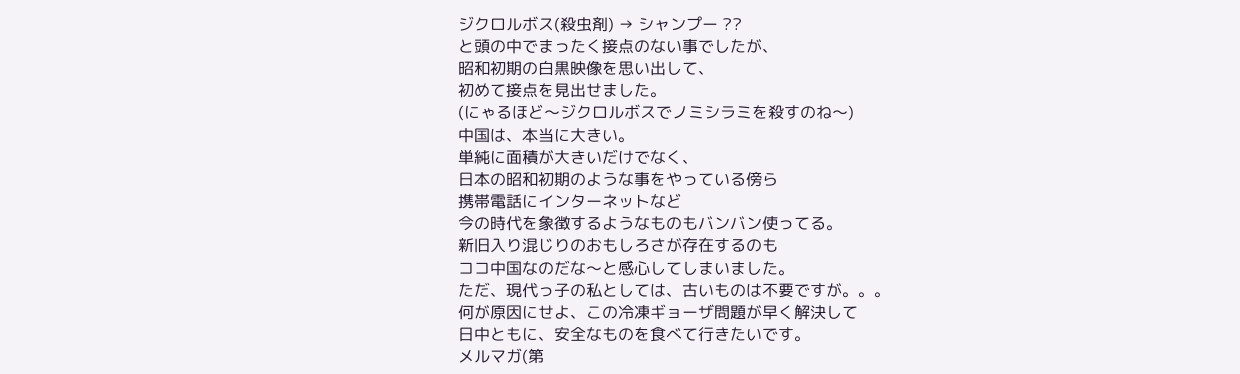ジクロルボス(殺虫剤) → シャンプー ??
と頭の中でまったく接点のない事でしたが、
昭和初期の白黒映像を思い出して、
初めて接点を見出せました。
(にゃるほど〜ジクロルボスでノミシラミを殺すのね〜)
中国は、本当に大きい。
単純に面積が大きいだけでなく、
日本の昭和初期のような事をやっている傍ら
携帯電話にインターネットなど
今の時代を象徴するようなものもバンバン使ってる。
新旧入り混じりのおもしろさが存在するのも
ココ中国なのだな〜と感心してしまいました。
ただ、現代っ子の私としては、古いものは不要ですが。。。
何が原因にせよ、この冷凍ギョーザ問題が早く解決して
日中ともに、安全なものを食べて行きたいです。
メルマガ(第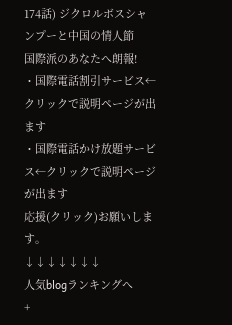174話) ジクロルボスシャンプーと中国の情人節
国際派のあなたへ朗報!
・国際電話割引サービス←クリックで説明ページが出ます
・国際電話かけ放題サービス←クリックで説明ページが出ます
応援(クリック)お願いします。
↓↓↓↓↓↓↓
人気blogランキングへ
+